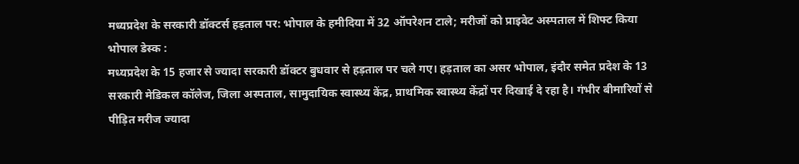मध्यप्रदेश के सरकारी डॉक्टर्स हड़ताल पर: भोपाल के हमीदिया में 32 ऑपरेशन टाले; मरीजों को प्राइवेट अस्पताल में शिफ्ट किया
भोपाल डेस्क :
मध्यप्रदेश के 15 हजार से ज्यादा सरकारी डॉक्टर बुधवार से हड़ताल पर चले गए। हड़ताल का असर भोपाल, इंदौर समेत प्रदेश के 13 सरकारी मेडिकल कॉलेज, जिला अस्पताल, सामुदायिक स्वास्थ्य केंद्र, प्राथमिक स्वास्थ्य केंद्रों पर दिखाई दे रहा है। गंभीर बीमारियों से पीड़ित मरीज ज्यादा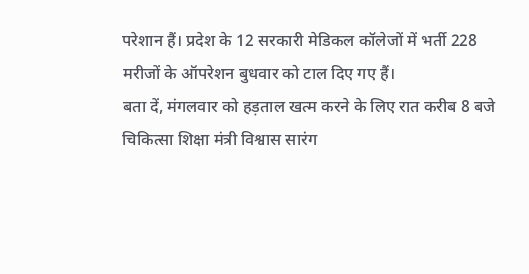परेशान हैं। प्रदेश के 12 सरकारी मेडिकल कॉलेजों में भर्ती 228 मरीजों के ऑपरेशन बुधवार को टाल दिए गए हैं।
बता दें, मंगलवार को हड़ताल खत्म करने के लिए रात करीब 8 बजे चिकित्सा शिक्षा मंत्री विश्वास सारंग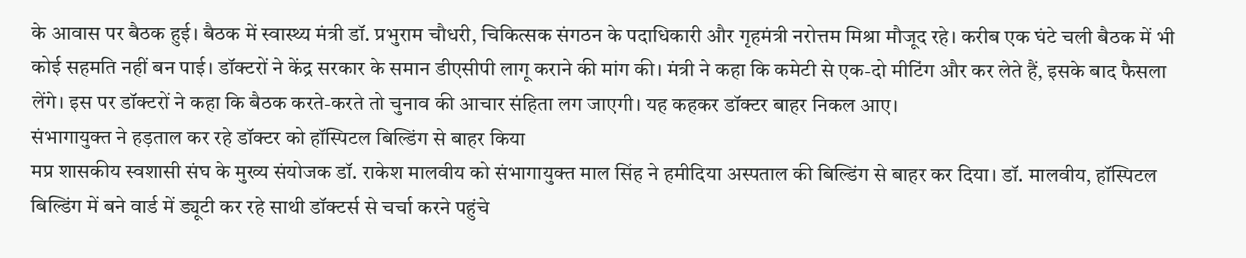के आवास पर बैठक हुई। बैठक में स्वास्थ्य मंत्री डॉ. प्रभुराम चौधरी, चिकित्सक संगठन के पदाधिकारी और गृहमंत्री नरोत्तम मिश्रा मौजूद रहे। करीब एक घंटे चली बैठक में भी कोई सहमति नहीं बन पाई। डॉक्टरों ने केंद्र सरकार के समान डीएसीपी लागू कराने की मांग की। मंत्री ने कहा कि कमेटी से एक-दो मीटिंग और कर लेते हैं, इसके बाद फैसला लेंगे। इस पर डॉक्टरों ने कहा कि बैठक करते-करते तो चुनाव की आचार संहिता लग जाएगी। यह कहकर डॉक्टर बाहर निकल आए।
संभागायुक्त ने हड़ताल कर रहे डॉक्टर को हॉस्पिटल बिल्डिंग से बाहर किया
मप्र शासकीय स्वशासी संघ के मुख्य संयोजक डॉ. राकेश मालवीय को संभागायुक्त माल सिंह ने हमीदिया अस्पताल की बिल्डिंग से बाहर कर दिया। डॉ. मालवीय, हॉस्पिटल बिल्डिंग में बने वार्ड में ड्यूटी कर रहे साथी डॉक्टर्स से चर्चा करने पहुंचे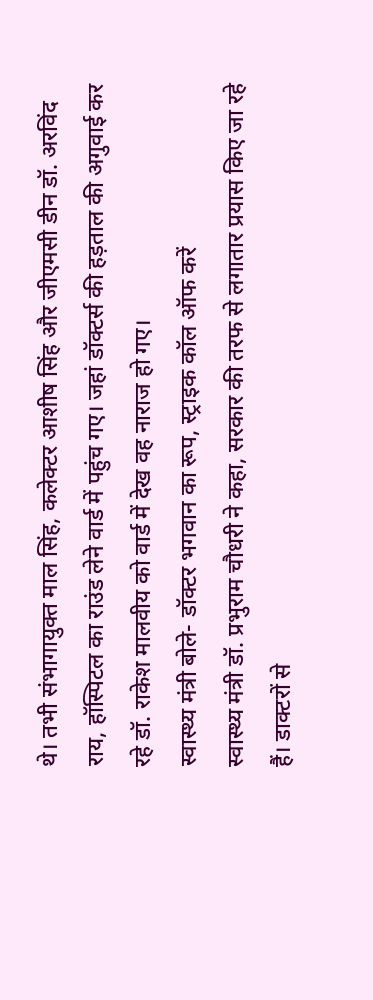थे। तभी संभागायुक्त माल सिंह, कलेक्टर आशीष सिंह और जीएमसी डीन डॉ. अरविंद राय, हॉस्पिटल का राउंड लेने वार्ड में पहुंच गए। जहां डॉक्टर्स की हड़ताल की अगुवाई कर रहे डॉ. राकेश मालवीय को वार्ड में देख वह नाराज हो गए।
स्वास्थ्य मंत्री बोले- डॉक्टर भगवान का रूप, स्ट्राइक कॉल ऑफ करें
स्वास्थ्य मंत्री डॉ. प्रभुराम चौधरी ने कहा, सरकार की तरफ से लगातार प्रयास किए जा रहे हैं। डाक्टरों से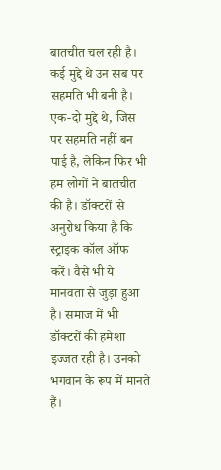बातचीत चल रही है। कई मुद्दे थे उन सब पर सहमति भी बनी है। एक-दो मुद्दे थे, जिस पर सहमति नहीं बन पाई है, लेकिन फिर भी हम लोगों ने बातचीत की है। डॉक्टरों से अनुरोध किया है कि स्ट्राइक कॉल ऑफ करें। वैसे भी ये मानवता से जुड़ा हुआ है। समाज में भी डॉक्टरों की हमेशा इज्जत रही है। उनको भगवान के रूप में मानते हैं।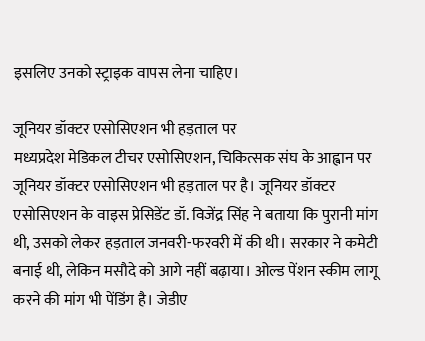इसलिए उनको स्ट्राइक वापस लेना चाहिए।

जूनियर डॉक्टर एसोसिएशन भी हड़ताल पर
मध्यप्रदेश मेडिकल टीचर एसोसिएशन, चिकित्सक संघ के आह्वान पर जूनियर डॉक्टर एसोसिएशन भी हड़ताल पर है। जूनियर डॉक्टर एसोसिएशन के वाइस प्रेसिडेंट डॉ. विजेंद्र सिंह ने बताया कि पुरानी मांग थी, उसको लेकर हड़ताल जनवरी-फरवरी में की थी। सरकार ने कमेटी बनाई थी, लेकिन मसौदे को आगे नहीं बढ़ाया। ओल्ड पेंशन स्कीम लागू करने की मांग भी पेंडिंग है। जेडीए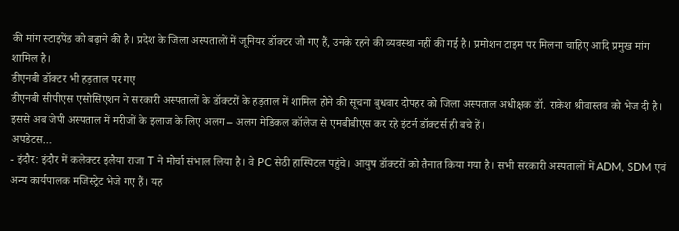की मांग स्टाइपेंड को बढ़ाने की है। प्रदेश के जिला अस्पतालों में जूनियर डॉक्टर जो गए हैं, उनके रहने की व्यवस्था नहीं की गई है। प्रमोशन टाइम पर मिलना चाहिए आदि प्रमुख मांग शामिल है।
डीएनबी डॉक्टर भी हड़ताल पर गए
डीएनबी सीपीएस एसोसिएशन ने सरकारी अस्पतालों के डॉक्टरों के हड़ताल में शामिल होने की सूचना बुधवार दोपहर को जिला अस्पताल अधीक्षक डॉ. राकेश श्रीवास्तव को भेज दी है। इससे अब जेपी अस्पताल में मरीजों के इलाज के लिए अलग – अलग मेडिकल कॉलेज से एमबीबीएस कर रहे इंटर्न डॉक्टर्स ही बचे हें।
अपडेटस…
- इंदौर: इंदौर में कलेक्टर इलैया राजा T ने मोर्चा संभाल लिया है। वे PC सेठी हास्पिटल पहुंचे। आयुष डॉक्टरों को तैनात किया गया है। सभी सरकारी अस्पतालों में ADM, SDM एवं अन्य कार्यपालक मजिस्ट्रेट भेजे गए हैं। यह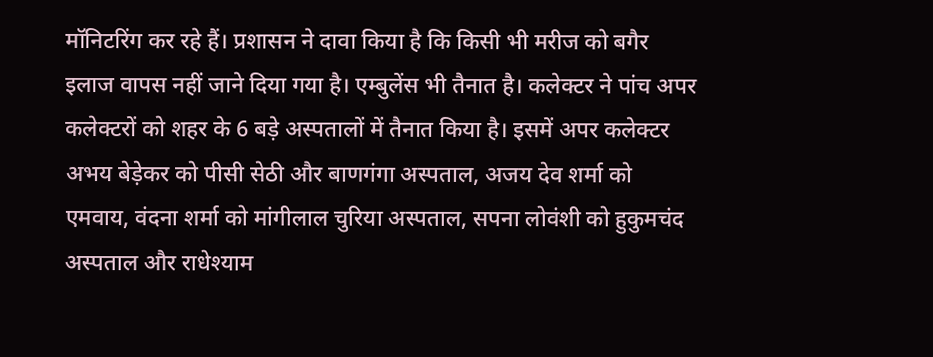मॉनिटरिंग कर रहे हैं। प्रशासन ने दावा किया है कि किसी भी मरीज को बगैर इलाज वापस नहीं जाने दिया गया है। एम्बुलेंस भी तैनात है। कलेक्टर ने पांच अपर कलेक्टरों को शहर के 6 बड़े अस्पतालों में तैनात किया है। इसमें अपर कलेक्टर अभय बेड़ेकर को पीसी सेठी और बाणगंगा अस्पताल, अजय देव शर्मा को एमवाय, वंदना शर्मा को मांगीलाल चुरिया अस्पताल, सपना लोवंशी को हुकुमचंद अस्पताल और राधेश्याम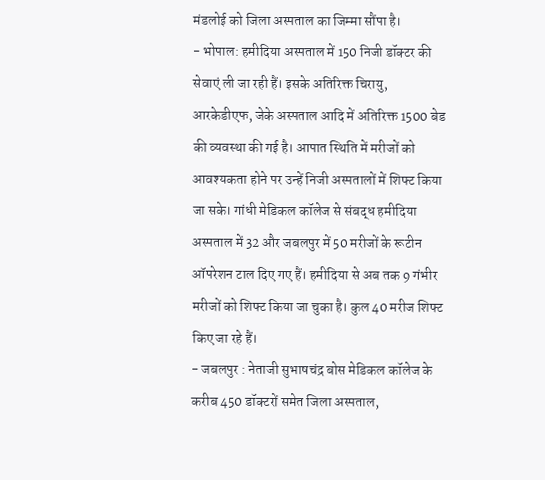मंडलोई को जिला अस्पताल का जिम्मा सौंपा है।
- भोपाल: हमीदिया अस्पताल में 150 निजी डॉक्टर की सेवाएं ली जा रही हैं। इसके अतिरिक्त चिरायु, आरकेडीएफ, जेके अस्पताल आदि में अतिरिक्त 1500 बेड की व्यवस्था की गई है। आपात स्थिति में मरीजों को आवश्यकता होने पर उन्हें निजी अस्पतालों में शिफ्ट किया जा सके। गांधी मेडिकल कॉलेज से संबद्ध हमीदिया अस्पताल में 32 और जबलपुर में 50 मरीजों के रूटीन ऑपरेशन टाल दिए गए हैं। हमीदिया से अब तक 9 गंभीर मरीजों को शिफ्ट किया जा चुका है। कुल 40 मरीज शिफ्ट किए जा रहे हैं।
- जबलपुर : नेताजी सुभाषचंद्र बोस मेडिकल कॉलेज के करीब 450 डॉक्टरों समेत जिला अस्पताल,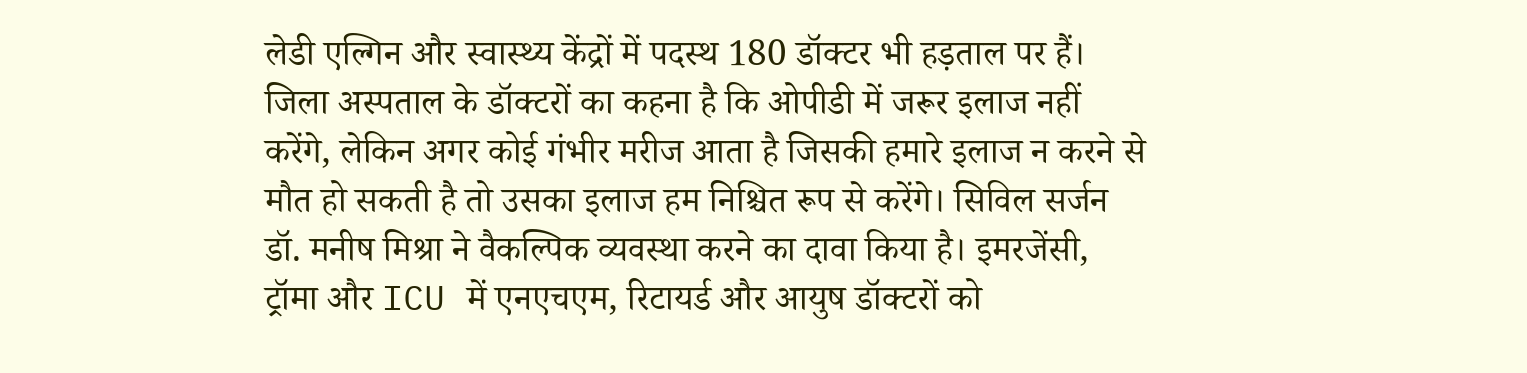लेडी एल्गिन और स्वास्थ्य केंद्रों में पदस्थ 180 डॉक्टर भी हड़ताल पर हैं। जिला अस्पताल के डॉक्टरों का कहना है कि ओपीडी में जरूर इलाज नहीं करेंगे, लेकिन अगर कोई गंभीर मरीज आता है जिसकी हमारे इलाज न करने से मौत हो सकती है तो उसका इलाज हम निश्चित रूप से करेंगे। सिविल सर्जन डॉ. मनीष मिश्रा ने वैकल्पिक व्यवस्था करने का दावा किया है। इमरजेंसी, ट्रॉमा और ICU में एनएचएम, रिटायर्ड और आयुष डॉक्टरों को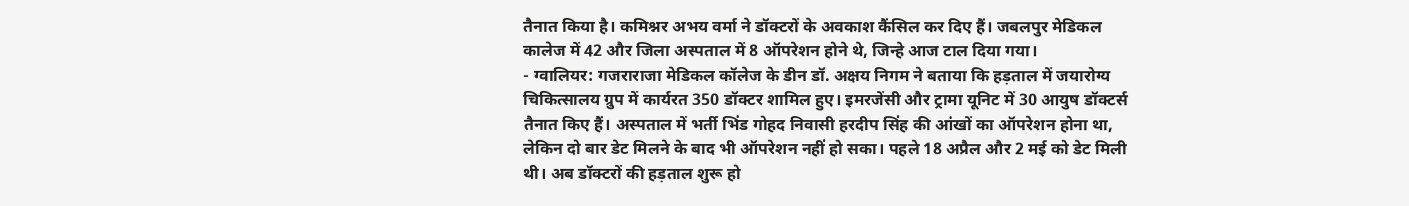तैनात किया है। कमिश्नर अभय वर्मा ने डॉक्टरों के अवकाश कैंसिल कर दिए हैं। जबलपुर मेडिकल कालेज में 42 और जिला अस्पताल में 8 ऑपरेशन होने थे, जिन्हे आज टाल दिया गया।
- ग्वालियर: गजराराजा मेडिकल कॉलेज के डीन डॉ. अक्षय निगम ने बताया कि हड़ताल में जयारोग्य चिकित्सालय ग्रुप में कार्यरत 350 डॉक्टर शामिल हुए। इमरजेंसी और ट्रामा यूनिट में 30 आयुष डॉक्टर्स तैनात किए हैं। अस्पताल में भर्ती भिंड गोहद निवासी हरदीप सिंह की आंखों का ऑपरेशन होना था, लेकिन दो बार डेट मिलने के बाद भी ऑपरेशन नहीं हो सका। पहले 18 अप्रैल और 2 मई को डेट मिली थी। अब डॉक्टरों की हड़ताल शुरू हो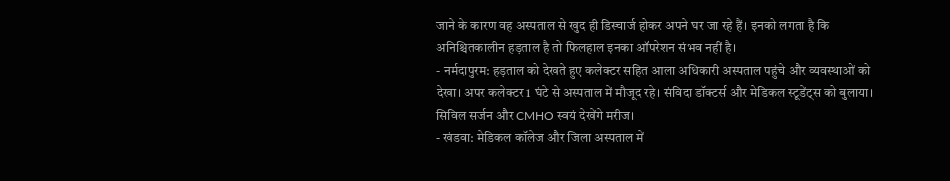जाने के कारण वह अस्पताल से खुद ही डिस्चार्ज होकर अपने घर जा रहे हैं। इनको लगता है कि अनिश्चितकालीन हड़ताल है तो फिलहाल इनका ऑपरेशन संभव नहीं है।
- नर्मदापुरम: हड़ताल को देखते हुए कलेक्टर सहित आला अधिकारी अस्पताल पहुंचे और व्यवस्थाओं को देखा। अपर कलेक्टर 1 घंटे से अस्पताल में मौजूद रहे। संविदा डॉक्टर्स और मेडिकल स्टूडेंट्स को बुलाया। सिविल सर्जन और CMHO स्वयं देखेंगे मरीज।
- खंडवा: मेडिकल कॉलेज और जिला अस्पताल में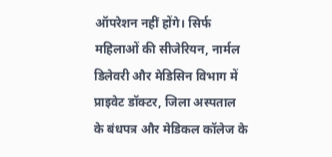ऑपरेशन नहीं होंगे। सिर्फ महिलाओं की सीजेरियन, नार्मल डिलेवरी और मेडिसिन विभाग में प्राइवेट डॉक्टर, जिला अस्पताल के बंधपत्र और मेडिकल कॉलेज के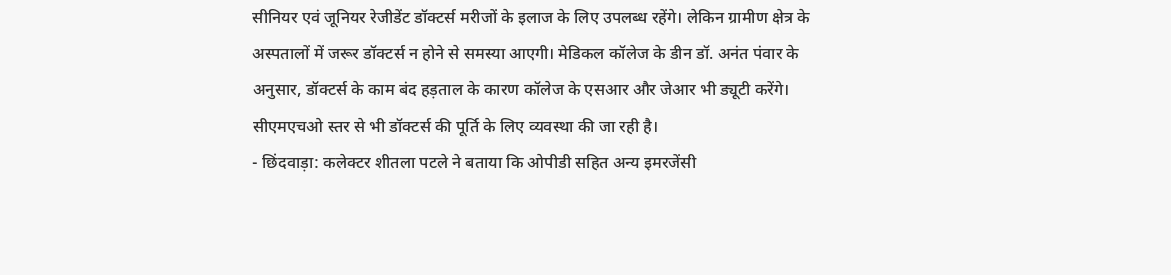सीनियर एवं जूनियर रेजीडेंट डॉक्टर्स मरीजों के इलाज के लिए उपलब्ध रहेंगे। लेकिन ग्रामीण क्षेत्र के अस्पतालों में जरूर डॉक्टर्स न होने से समस्या आएगी। मेडिकल कॉलेज के डीन डॉ. अनंत पंवार के अनुसार, डॉक्टर्स के काम बंद हड़ताल के कारण कॉलेज के एसआर और जेआर भी ड्यूटी करेंगे। सीएमएचओ स्तर से भी डॉक्टर्स की पूर्ति के लिए व्यवस्था की जा रही है।
- छिंदवाड़ा: कलेक्टर शीतला पटले ने बताया कि ओपीडी सहित अन्य इमरजेंसी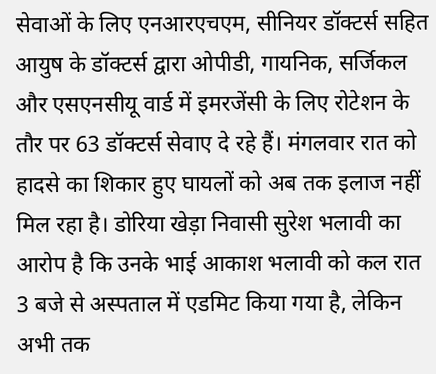सेवाओं के लिए एनआरएचएम, सीनियर डॉक्टर्स सहित आयुष के डॉक्टर्स द्वारा ओपीडी, गायनिक, सर्जिकल और एसएनसीयू वार्ड में इमरजेंसी के लिए रोटेशन के तौर पर 63 डॉक्टर्स सेवाए दे रहे हैं। मंगलवार रात को हादसे का शिकार हुए घायलों को अब तक इलाज नहीं मिल रहा है। डोरिया खेड़ा निवासी सुरेश भलावी का आरोप है कि उनके भाई आकाश भलावी को कल रात 3 बजे से अस्पताल में एडमिट किया गया है, लेकिन अभी तक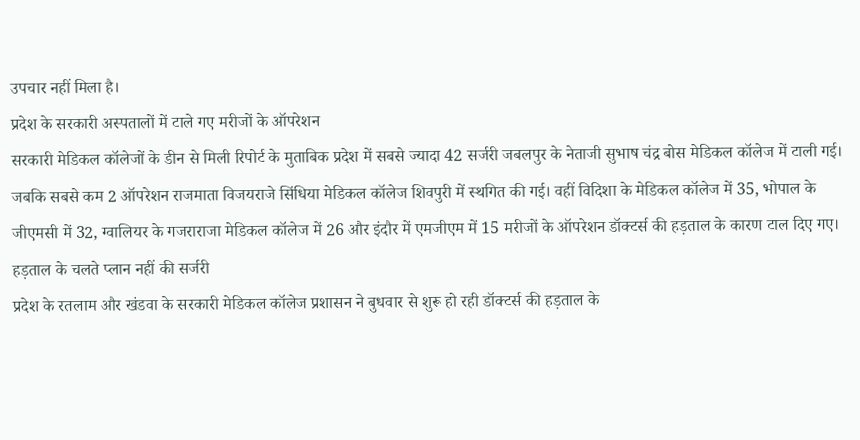उपचार नहीं मिला है।
प्रदेश के सरकारी अस्पतालों में टाले गए मरीजों के ऑपरेशन
सरकारी मेडिकल कॉलेजों के डीन से मिली रिपोर्ट के मुताबिक प्रदेश में सबसे ज्यादा 42 सर्जरी जबलपुर के नेताजी सुभाष चंद्र बोस मेडिकल कॉलेज में टाली गई। जबकि सबसे कम 2 ऑपरेशन राजमाता विजयराजे सिंधिया मेडिकल कॉलेज शिवपुरी में स्थगित की गई। वहीं विदिशा के मेडिकल कॉलेज में 35, भोपाल के जीएमसी में 32, ग्वालियर के गजराराजा मेडिकल कॉलेज में 26 और इंदौर में एमजीएम में 15 मरीजों के ऑपरेशन डॉक्टर्स की हड़ताल के कारण टाल दिए गए।
हड़ताल के चलते प्लान नहीं की सर्जरी
प्रदेश के रतलाम और खंडवा के सरकारी मेडिकल कॉलेज प्रशासन ने बुधवार से शुरू हो रही डॉक्टर्स की हड़ताल के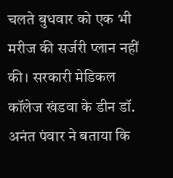चलते बुधवार को एक भी मरीज की सर्जरी प्लान नहीं की। सरकारी मेडिकल कॉलेज खंडवा के डीन डॉ. अनंत पंवार ने बताया कि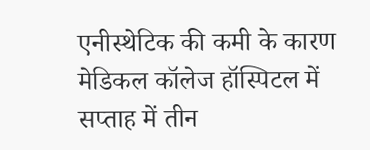एनीस्थेटिक की कमी के कारण मेडिकल कॉलेज हॉस्पिटल में सप्ताह में तीन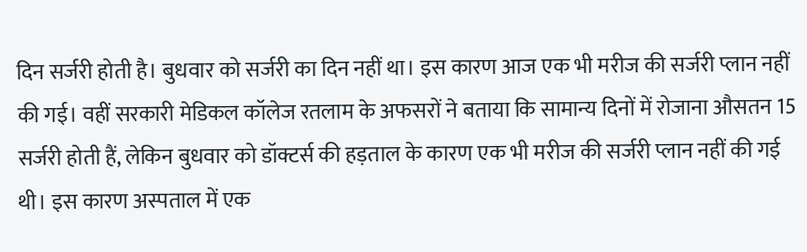दिन सर्जरी होती है। बुधवार को सर्जरी का दिन नहीं था। इस कारण आज एक भी मरीज की सर्जरी प्लान नहीं की गई। वहीं सरकारी मेडिकल कॉलेज रतलाम के अफसरों ने बताया कि सामान्य दिनों में रोजाना औसतन 15 सर्जरी होती हैं, लेकिन बुधवार को डॉक्टर्स की हड़ताल के कारण एक भी मरीज की सर्जरी प्लान नहीं की गई थी। इस कारण अस्पताल में एक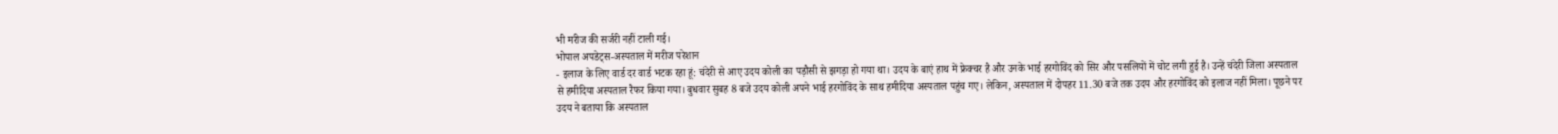भी मरीज की सर्जरी नहीं टाली गई।
भोपाल अपडेट्स-अस्पताल में मरीज परेशान
- इलाज के लिए वार्ड दर वार्ड भटक रहा हूं: चंदेरी से आए उदय कोली का पड़ौसी से झगड़ा हो गया था। उदय के बाएं हाथ में फ्रेक्चर है और उनके भाई हरगोविंद को सिर और पसलियों में चोट लगी हुई है। उन्हें चंदेरी जिला अस्पताल से हमीदिया अस्पताल रैफर किया गया। बुधवार सुबह 8 बजे उदय कोली अपने भाई हरगोविंद के साथ हमीदिया अस्पताल पहुंच गए। लेकिन, अस्पताल में दोपहर 11.30 बजे तक उदय और हरगोविंद को इलाज नहीं मिला। पूछने पर उदय ने बताया कि अस्पताल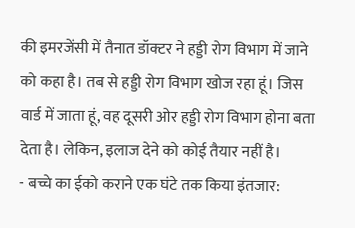की इमरजेंसी में तैनात डॉक्टर ने हड्डी रोग विभाग में जाने को कहा है। तब से हड्डी रोग विभाग खोज रहा हूं। जिस वार्ड में जाता हूं, वह दूसरी ओर हड्डी रोग विभाग होना बता देता है। लेकिन, इलाज देने को कोई तैयार नहीं है।
- बच्चे का ईको कराने एक घंटे तक किया इंतजार: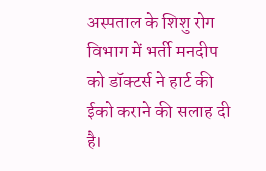अस्पताल के शिशु रोग विभाग में भर्ती मनदीप को डॉक्टर्स ने हार्ट की ईको कराने की सलाह दी है।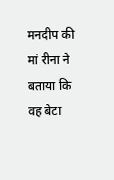मनदीप की मां रीना ने बताया कि वह बेटा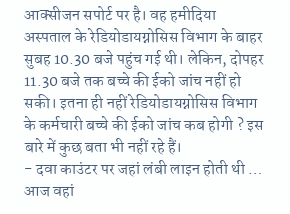आक्सीजन सपोर्ट पर है। वह हमीदिया अस्पताल के रेडियोडायग्नोसिस विभाग के बाहर सुबह 10.30 बजे पहुंच गई थी। लेकिन, दोपहर 11.30 बजे तक बच्चे की ईको जांच नहीं हो सकी। इतना ही नहीं रेडियोडायग्नोसिस विभाग के कर्मचारी बच्चे की ईको जांच कब होगी ? इस बारे में कुछ बता भी नहीं रहे हैं।
- दवा काउंटर पर जहां लंबी लाइन होती थी … आज वहां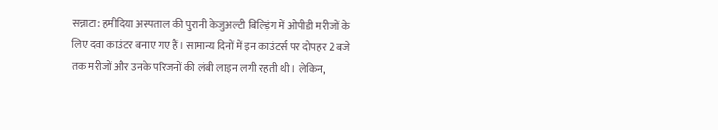सन्नाटा: हमीदिया अस्पताल की पुरानी केजुअल्टी बिल्ड़िंग में ओपीडी मरीजों के लिए दवा काउंटर बनाए गए हैं। सामान्य दिनों में इन काउंटर्स पर दोपहर 2 बजे तक मरीजों और उनके परिजनों की लंबी लाइन लगी रहती थी। लेकिन,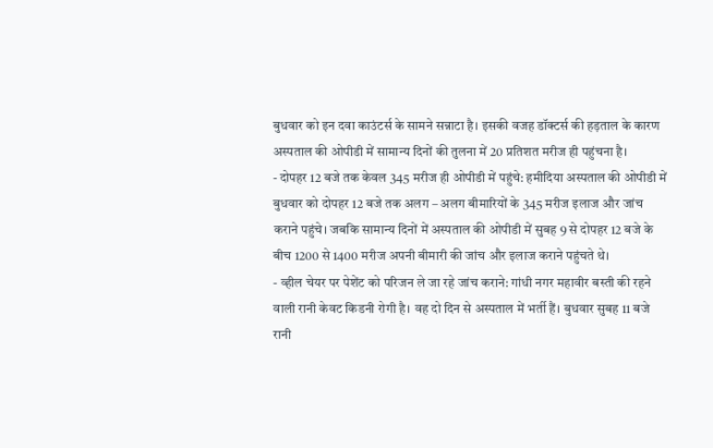बुधवार को इन दवा काउंटर्स के सामने सन्नाटा है। इसकी वजह डॉक्टर्स की हड़ताल के कारण अस्पताल की ओपीडी में सामान्य दिनों की तुलना में 20 प्रतिशत मरीज ही पहुंचना है।
- दोपहर 12 बजे तक केवल 345 मरीज ही ओपीडी में पहुंचे: हमीदिया अस्पताल की ओपीडी में बुधवार को दोपहर 12 बजे तक अलग – अलग बीमारियों के 345 मरीज इलाज और जांच कराने पहुंचे। जबकि सामान्य दिनों में अस्पताल की ओपीडी में सुबह 9 से दोपहर 12 बजे के बीच 1200 से 1400 मरीज अपनी बीमारी की जांच और इलाज कराने पहुंचते थे।
- व्हील चेयर पर पेशेंट को परिजन ले जा रहे जांच कराने: गांधी नगर महावीर बस्ती की रहने वाली रानी केवट किडनी रोगी है। वह दो दिन से अस्पताल में भर्ती हैं। बुधवार सुबह 11 बजे रानी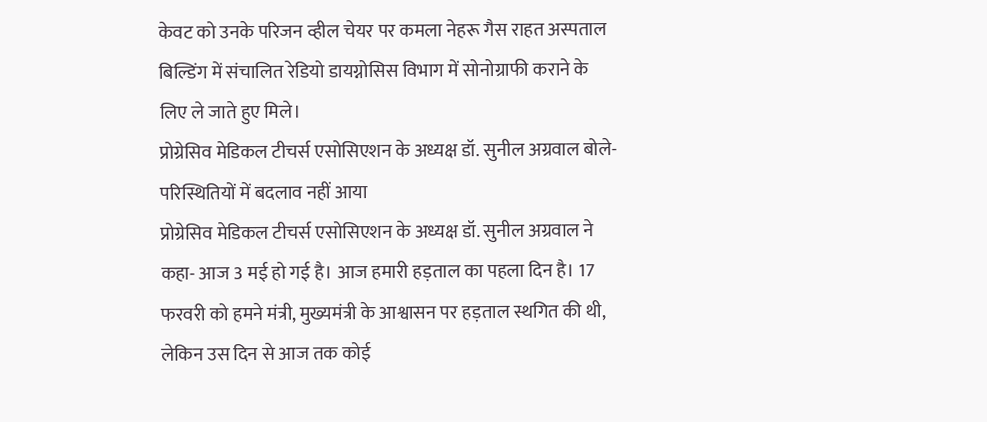केवट को उनके परिजन व्हील चेयर पर कमला नेहरू गैस राहत अस्पताल बिल्डिंग में संचालित रेडियो डायग्नोसिस विभाग में सोनोग्राफी कराने के लिए ले जाते हुए मिले।
प्रोग्रेसिव मेडिकल टीचर्स एसोसिएशन के अध्यक्ष डॉ. सुनील अग्रवाल बोले- परिस्थितियों में बदलाव नहीं आया
प्रोग्रेसिव मेडिकल टीचर्स एसोसिएशन के अध्यक्ष डॉ. सुनील अग्रवाल ने कहा- आज 3 मई हो गई है। आज हमारी हड़ताल का पहला दिन है। 17 फरवरी को हमने मंत्री, मुख्यमंत्री के आश्वासन पर हड़ताल स्थगित की थी, लेकिन उस दिन से आज तक कोई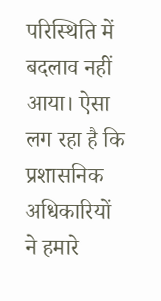परिस्थिति में बदलाव नहीं आया। ऐसा लग रहा है कि प्रशासनिक अधिकारियों ने हमारे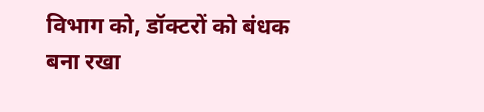विभाग को, डॉक्टरों को बंधक बना रखा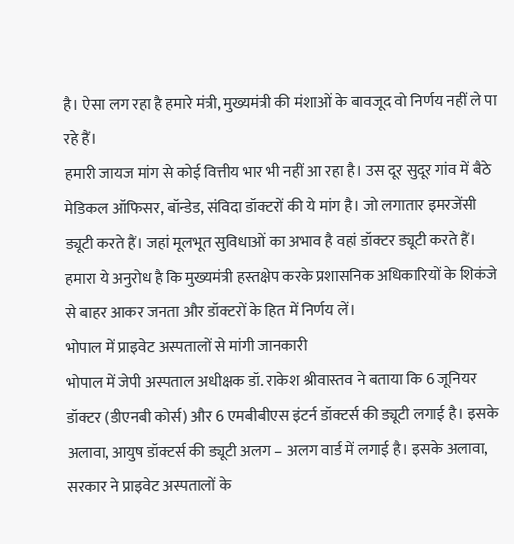है। ऐसा लग रहा है हमारे मंत्री, मुख्यमंत्री की मंशाओं के बावजूद वो निर्णय नहीं ले पा रहे हैं।
हमारी जायज मांग से कोई वित्तीय भार भी नहीं आ रहा है। उस दूर सुदूर गांव में बैठे मेडिकल ऑफिसर, बॉन्डेड, संविदा डॉक्टरों की ये मांग है। जो लगातार इमरजेंसी ड्यूटी करते हैं। जहां मूलभूत सुविधाओं का अभाव है वहां डॉक्टर ड्यूटी करते हैं। हमारा ये अनुरोध है कि मुख्यमंत्री हस्तक्षेप करके प्रशासनिक अधिकारियों के शिकंजे से बाहर आकर जनता और डॉक्टरों के हित में निर्णय लें।
भोपाल में प्राइवेट अस्पतालों से मांगी जानकारी
भोपाल में जेपी अस्पताल अधीक्षक डॉ. राकेश श्रीवास्तव ने बताया कि 6 जूनियर डॉक्टर (डीएनबी कोर्स) और 6 एमबीबीएस इंटर्न डॉक्टर्स की ड्यूटी लगाई है। इसके अलावा, आयुष डॉक्टर्स की ड्यूटी अलग – अलग वार्ड में लगाई है। इसके अलावा, सरकार ने प्राइवेट अस्पतालों के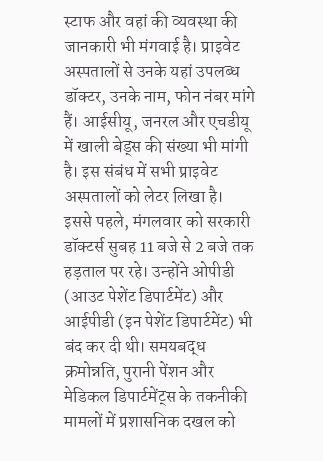स्टाफ और वहां की व्यवस्था की जानकारी भी मंगवाई है। प्राइवेट अस्पतालों से उनके यहां उपलब्ध डॉक्टर, उनके नाम, फोन नंबर मांगे हैं। आईसीयू, जनरल और एचडीयू में खाली बेड्स की संख्या भी मांगी है। इस संबंध में सभी प्राइवेट अस्पतालों को लेटर लिखा है।
इससे पहले, मंगलवार को सरकारी डॉक्टर्स सुबह 11 बजे से 2 बजे तक हड़ताल पर रहे। उन्होंने ओपीडी (आउट पेशेंट डिपार्टमेंट) और आईपीडी (इन पेशेंट डिपार्टमेंट) भी बंद कर दी थी। समयबद्ध क्रमोन्नति, पुरानी पेंशन और मेडिकल डिपार्टमेंट्स के तकनीकी मामलों में प्रशासनिक दखल को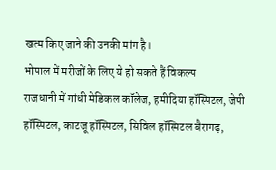खत्म किए जाने की उनकी मांग है।
भोपाल में मरीजों के लिए ये हो सकते हैं विकल्प
राजधानी में गांधी मेडिकल कॉलेज, हमीदिया हॉस्पिटल, जेपी हॉस्पिटल, काटजू हॉस्पिटल, सिविल हॉस्पिटल बैरागढ़,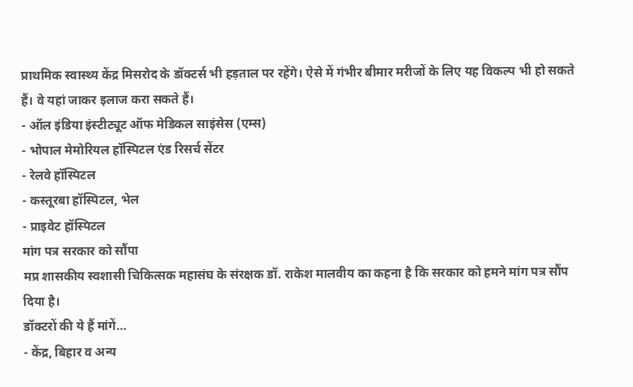प्राथमिक स्वास्थ्य केंद्र मिसरोद के डॉक्टर्स भी हड़ताल पर रहेंगे। ऐसे में गंभीर बीमार मरीजों के लिए यह विकल्प भी हो सकते हैं। वे यहां जाकर इलाज करा सकते हैं।
- ऑल इंडिया इंस्टीट्यूट ऑफ मेडिकल साइंसेस (एम्स)
- भोपाल मेमोरियल हॉस्पिटल एंड रिसर्च सेंटर
- रेलवे हॉस्पिटल
- कस्तूरबा हॉस्पिटल, भेल
- प्राइवेट हॉस्पिटल
मांग पत्र सरकार को सौंपा
मप्र शासकीय स्वशासी चिकित्सक महासंघ के संरक्षक डॉ. राकेश मालवीय का कहना है कि सरकार को हमने मांग पत्र सौंप दिया है।
डॉक्टरों की ये हैं मांगें…
- केंद्र, बिहार व अन्य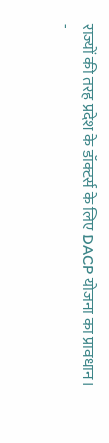राज्यों की तरह प्रदेश के डॉक्टर्स के लिए DACP योजना का प्रावधान।
-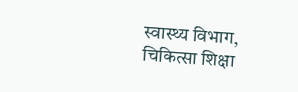स्वास्थ्य विभाग, चिकित्सा शिक्षा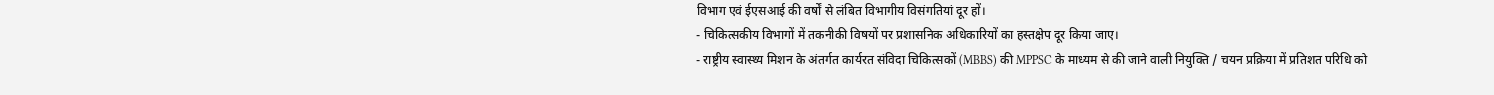विभाग एवं ईएसआई की वर्षों से लंबित विभागीय विसंगतियां दूर हों।
- चिकित्सकीय विभागों में तकनीकी विषयों पर प्रशासनिक अधिकारियों का हस्तक्षेप दूर किया जाए।
- राष्ट्रीय स्वास्थ्य मिशन के अंतर्गत कार्यरत संविदा चिकित्सकों (MBBS) की MPPSC के माध्यम से की जाने वाली नियुक्ति / चयन प्रक्रिया में प्रतिशत परिधि को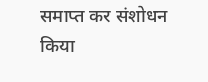समाप्त कर संशोधन किया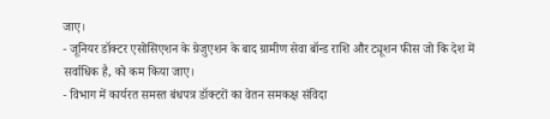जाए।
- जूनियर डॉक्टर एसोसिएशन के ग्रेजुएशन के बाद ग्रामीण सेवा बॉन्ड राशि और ट्यूशन फीस जो कि देश में सर्वाधिक है, को कम किया जाए।
- विभाग में कार्यरत समस्त बंधपत्र डॉक्टरों का वेतन समकक्ष संविदा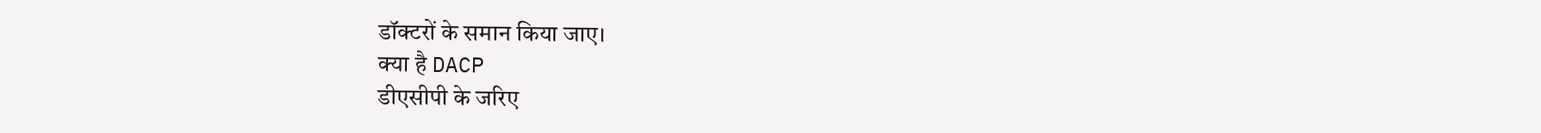डॉक्टरों के समान किया जाए।
क्या है DACP
डीएसीपी के जरिए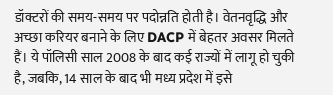डॉक्टरों की समय-समय पर पदोन्नति होती है। वेतनवृद्धि और अच्छा करियर बनाने के लिए DACP में बेहतर अवसर मिलते हैं। ये पॉलिसी साल 2008 के बाद कई राज्यों में लागू हो चुकी है, जबकि, 14 साल के बाद भी मध्य प्रदेश में इसे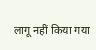लागू नहीं किया गया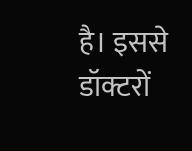है। इससे डॉक्टरों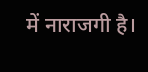में नाराजगी है।